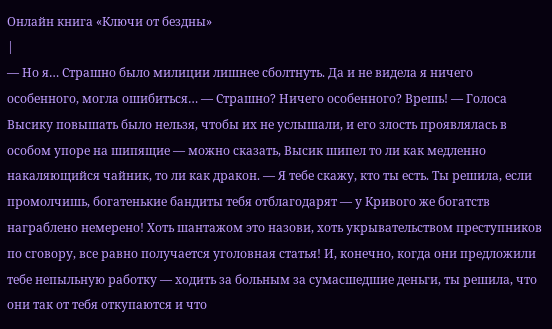Онлайн книга «Ключи от бездны»
|
— Но я… Страшно было милиции лишнее сболтнуть. Да и не видела я ничего особенного, могла ошибиться… — Страшно? Ничего особенного? Врешь! — Голоса Высику повышать было нельзя, чтобы их не услышали, и его злость проявлялась в особом упоре на шипящие — можно сказать, Высик шипел то ли как медленно накаляющийся чайник, то ли как дракон. — Я тебе скажу, кто ты есть. Ты решила, если промолчишь, богатенькие бандиты тебя отблагодарят — у Кривого же богатств награблено немерено! Хоть шантажом это назови, хоть укрывательством преступников по сговору, все равно получается уголовная статья! И, конечно, когда они предложили тебе непыльную работку — ходить за больным за сумасшедшие деньги, ты решила, что они так от тебя откупаются и что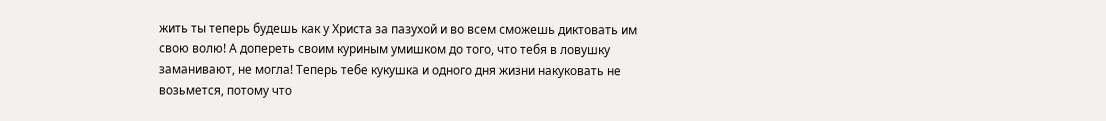жить ты теперь будешь как у Христа за пазухой и во всем сможешь диктовать им свою волю! А допереть своим куриным умишком до того, что тебя в ловушку заманивают, не могла! Теперь тебе кукушка и одного дня жизни накуковать не возьмется, потому что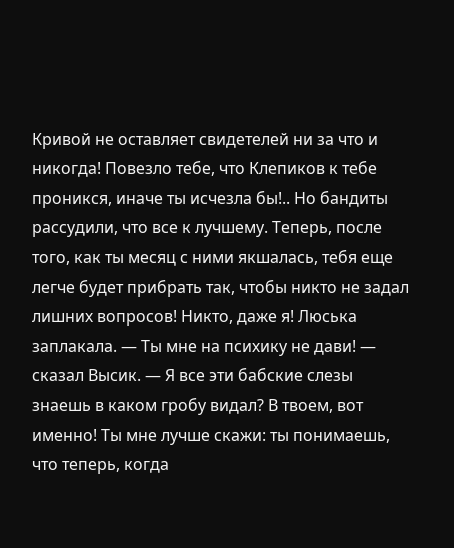Кривой не оставляет свидетелей ни за что и никогда! Повезло тебе, что Клепиков к тебе проникся, иначе ты исчезла бы!.. Но бандиты рассудили, что все к лучшему. Теперь, после того, как ты месяц с ними якшалась, тебя еще легче будет прибрать так, чтобы никто не задал лишних вопросов! Никто, даже я! Люська заплакала. — Ты мне на психику не дави! — сказал Высик. — Я все эти бабские слезы знаешь в каком гробу видал? В твоем, вот именно! Ты мне лучше скажи: ты понимаешь, что теперь, когда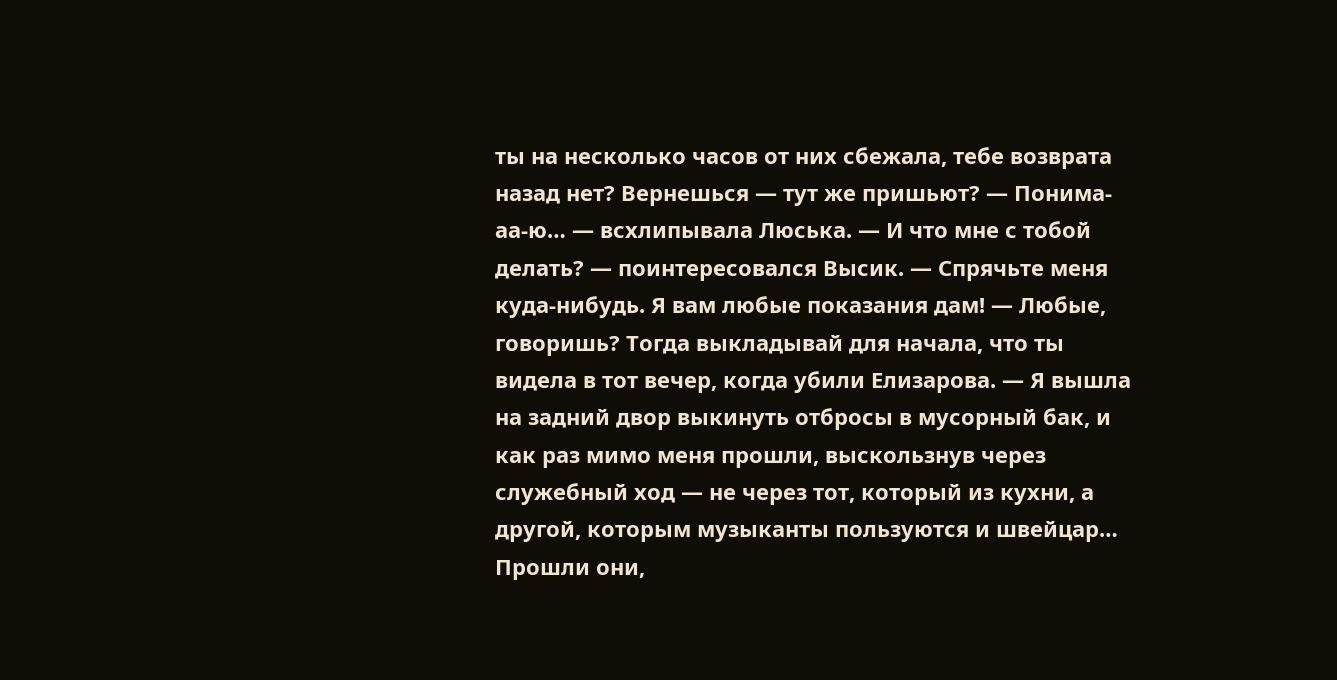ты на несколько часов от них сбежала, тебе возврата назад нет? Вернешься — тут же пришьют? — Понима-аа-ю… — всхлипывала Люська. — И что мне с тобой делать? — поинтересовался Высик. — Спрячьте меня куда-нибудь. Я вам любые показания дам! — Любые, говоришь? Тогда выкладывай для начала, что ты видела в тот вечер, когда убили Елизарова. — Я вышла на задний двор выкинуть отбросы в мусорный бак, и как раз мимо меня прошли, выскользнув через служебный ход — не через тот, который из кухни, а другой, которым музыканты пользуются и швейцар… Прошли они,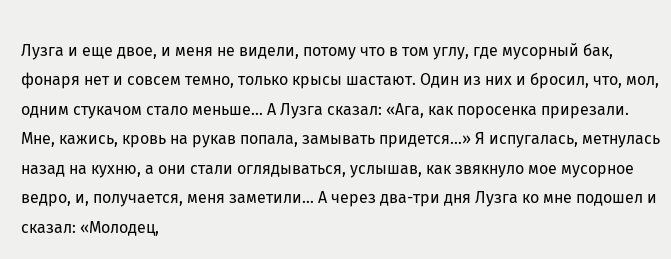Лузга и еще двое, и меня не видели, потому что в том углу, где мусорный бак, фонаря нет и совсем темно, только крысы шастают. Один из них и бросил, что, мол, одним стукачом стало меньше… А Лузга сказал: «Ага, как поросенка прирезали. Мне, кажись, кровь на рукав попала, замывать придется…» Я испугалась, метнулась назад на кухню, а они стали оглядываться, услышав, как звякнуло мое мусорное ведро, и, получается, меня заметили… А через два-три дня Лузга ко мне подошел и сказал: «Молодец,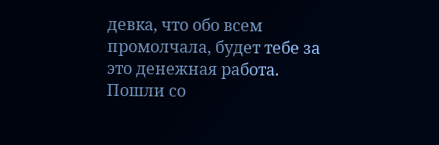девка, что обо всем промолчала, будет тебе за это денежная работа. Пошли со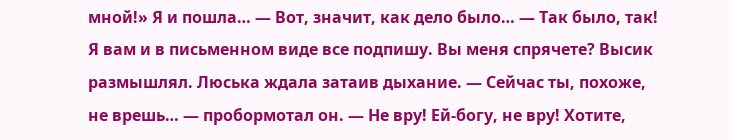мной!» Я и пошла… — Вот, значит, как дело было… — Так было, так! Я вам и в письменном виде все подпишу. Вы меня спрячете? Высик размышлял. Люська ждала затаив дыхание. — Сейчас ты, похоже, не врешь… — пробормотал он. — Не вру! Ей-богу, не вру! Хотите,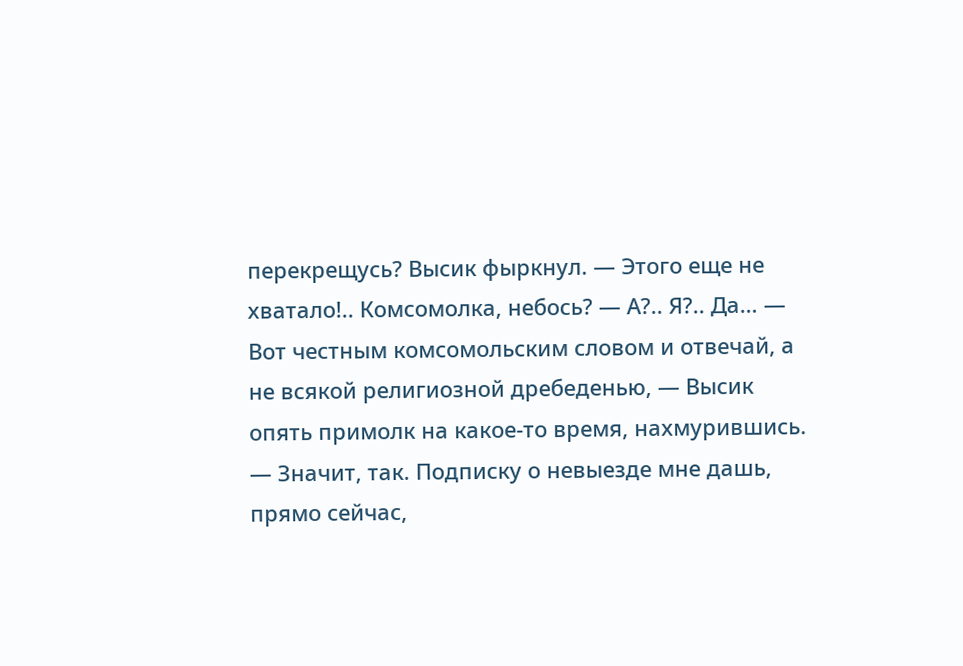перекрещусь? Высик фыркнул. — Этого еще не хватало!.. Комсомолка, небось? — А?.. Я?.. Да… — Вот честным комсомольским словом и отвечай, а не всякой религиозной дребеденью, — Высик опять примолк на какое-то время, нахмурившись. — Значит, так. Подписку о невыезде мне дашь, прямо сейчас,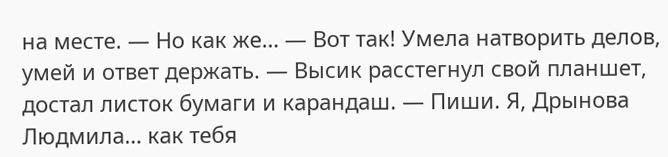на месте. — Но как же… — Вот так! Умела натворить делов, умей и ответ держать. — Высик расстегнул свой планшет, достал листок бумаги и карандаш. — Пиши. Я, Дрынова Людмила… как тебя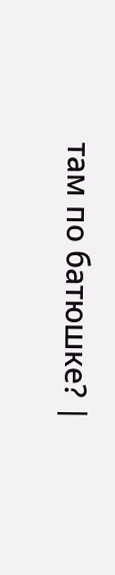там по батюшке? |